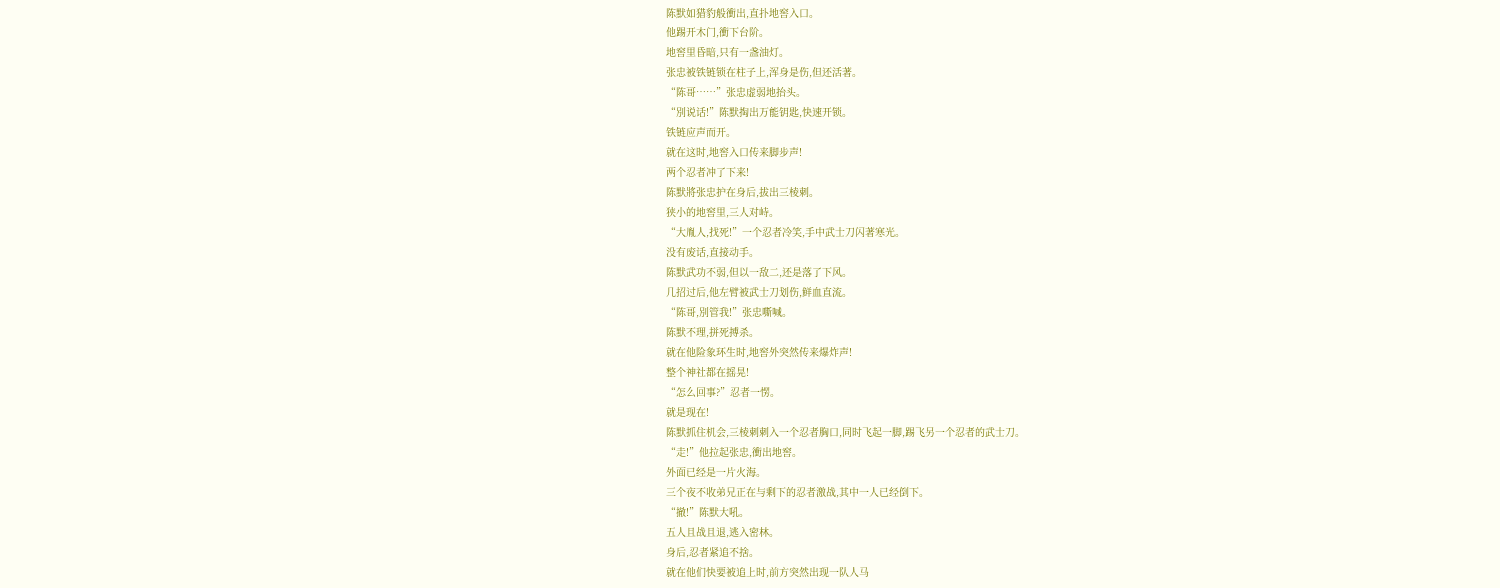陈默如猎豹般衝出,直扑地窖入口。
他踢开木门,衝下台阶。
地窖里昏暗,只有一盏油灯。
张忠被铁链锁在柱子上,浑身是伤,但还活著。
“陈哥……”张忠虚弱地抬头。
“別说话!”陈默掏出万能钥匙,快速开锁。
铁链应声而开。
就在这时,地窖入口传来脚步声!
两个忍者冲了下来!
陈默將张忠护在身后,拔出三棱刺。
狭小的地窖里,三人对峙。
“大胤人,找死!”一个忍者冷笑,手中武士刀闪著寒光。
没有废话,直接动手。
陈默武功不弱,但以一敌二,还是落了下风。
几招过后,他左臂被武士刀划伤,鲜血直流。
“陈哥,別管我!”张忠嘶喊。
陈默不理,拼死搏杀。
就在他险象环生时,地窖外突然传来爆炸声!
整个神社都在摇晃!
“怎么回事?”忍者一愣。
就是现在!
陈默抓住机会,三棱刺刺入一个忍者胸口,同时飞起一脚,踢飞另一个忍者的武士刀。
“走!”他拉起张忠,衝出地窖。
外面已经是一片火海。
三个夜不收弟兄正在与剩下的忍者激战,其中一人已经倒下。
“撤!”陈默大吼。
五人且战且退,逃入密林。
身后,忍者紧追不捨。
就在他们快要被追上时,前方突然出现一队人马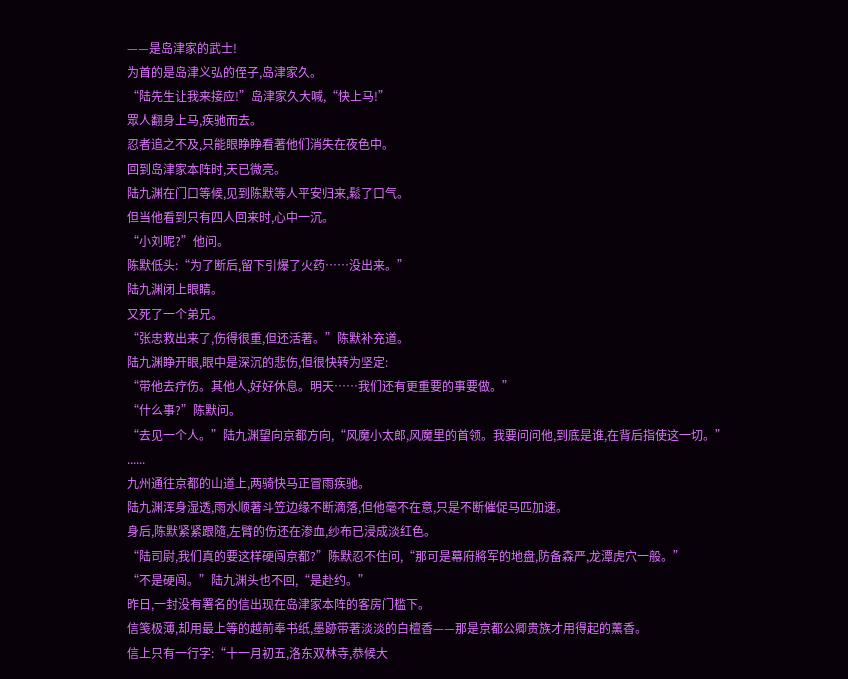——是岛津家的武士!
为首的是岛津义弘的侄子,岛津家久。
“陆先生让我来接应!”岛津家久大喊,“快上马!”
眾人翻身上马,疾驰而去。
忍者追之不及,只能眼睁睁看著他们消失在夜色中。
回到岛津家本阵时,天已微亮。
陆九渊在门口等候,见到陈默等人平安归来,鬆了口气。
但当他看到只有四人回来时,心中一沉。
“小刘呢?”他问。
陈默低头:“为了断后,留下引爆了火药……没出来。”
陆九渊闭上眼睛。
又死了一个弟兄。
“张忠救出来了,伤得很重,但还活著。”陈默补充道。
陆九渊睁开眼,眼中是深沉的悲伤,但很快转为坚定:
“带他去疗伤。其他人,好好休息。明天……我们还有更重要的事要做。”
“什么事?”陈默问。
“去见一个人。”陆九渊望向京都方向,“风魔小太郎,风魔里的首领。我要问问他,到底是谁,在背后指使这一切。”
......
九州通往京都的山道上,两骑快马正冒雨疾驰。
陆九渊浑身湿透,雨水顺著斗笠边缘不断滴落,但他毫不在意,只是不断催促马匹加速。
身后,陈默紧紧跟隨,左臂的伤还在渗血,纱布已浸成淡红色。
“陆司尉,我们真的要这样硬闯京都?”陈默忍不住问,“那可是幕府將军的地盘,防备森严,龙潭虎穴一般。”
“不是硬闯。”陆九渊头也不回,“是赴约。”
昨日,一封没有署名的信出现在岛津家本阵的客房门槛下。
信笺极薄,却用最上等的越前奉书纸,墨跡带著淡淡的白檀香——那是京都公卿贵族才用得起的薰香。
信上只有一行字:“十一月初五,洛东双林寺,恭候大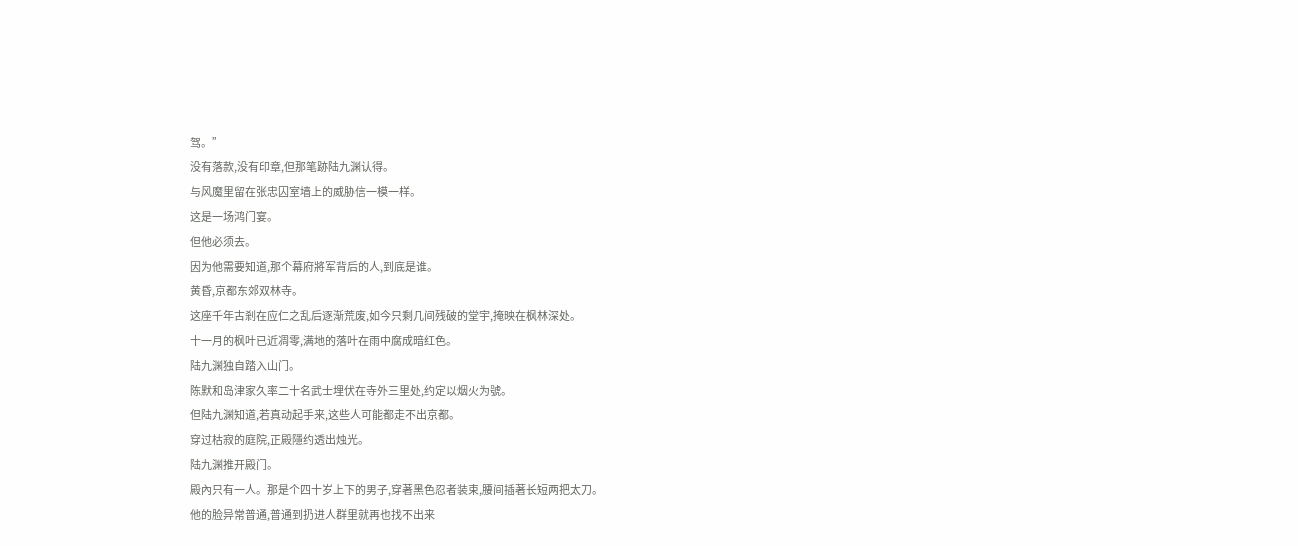驾。”
没有落款,没有印章,但那笔跡陆九渊认得。
与风魔里留在张忠囚室墙上的威胁信一模一样。
这是一场鸿门宴。
但他必须去。
因为他需要知道,那个幕府將军背后的人,到底是谁。
黄昏,京都东郊双林寺。
这座千年古剎在应仁之乱后逐渐荒废,如今只剩几间残破的堂宇,掩映在枫林深处。
十一月的枫叶已近凋零,满地的落叶在雨中腐成暗红色。
陆九渊独自踏入山门。
陈默和岛津家久率二十名武士埋伏在寺外三里处,约定以烟火为號。
但陆九渊知道,若真动起手来,这些人可能都走不出京都。
穿过枯寂的庭院,正殿隱约透出烛光。
陆九渊推开殿门。
殿內只有一人。那是个四十岁上下的男子,穿著黑色忍者装束,腰间插著长短两把太刀。
他的脸异常普通,普通到扔进人群里就再也找不出来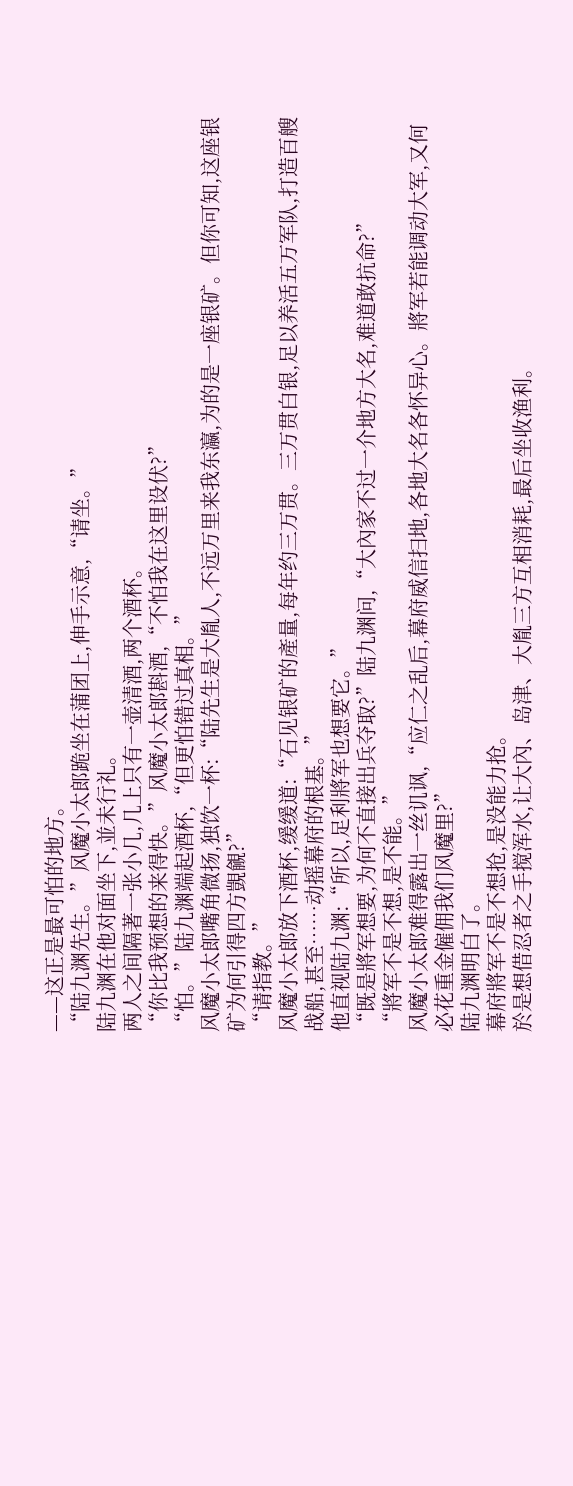——这正是最可怕的地方。
“陆九渊先生。”风魔小太郎跪坐在蒲团上,伸手示意,“请坐。”
陆九渊在他对面坐下,並未行礼。
两人之间隔著一张小几,几上只有一壶清酒,两个酒杯。
“你比我预想的来得快。”风魔小太郎斟酒,“不怕我在这里设伏?”
“怕。”陆九渊端起酒杯,“但更怕错过真相。”
风魔小太郎嘴角微扬,独饮一杯:“陆先生是大胤人,不远万里来我东瀛,为的是一座银矿。但你可知,这座银矿为何引得四方覬覦?”
“请指教。”
风魔小太郎放下酒杯,缓缓道:“石见银矿的產量,每年约三万贯。三万贯白银,足以养活五万军队,打造百艘战船,甚至……动摇幕府的根基。”
他直视陆九渊:“所以,足利將军也想要它。”
“既是將军想要,为何不直接出兵夺取?”陆九渊问,“大內家不过一介地方大名,难道敢抗命?”
“將军不是不想,是不能。”
风魔小太郎难得露出一丝讥讽,“应仁之乱后,幕府威信扫地,各地大名各怀异心。將军若能调动大军,又何必花重金僱佣我们风魔里?”
陆九渊明白了。
幕府將军不是不想抢,是没能力抢。
於是想借忍者之手搅浑水,让大內、岛津、大胤三方互相消耗,最后坐收渔利。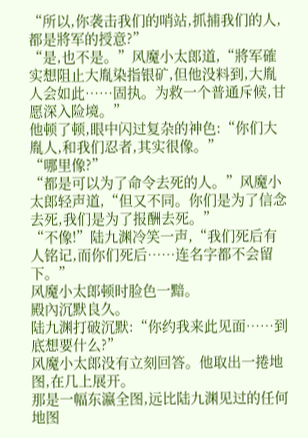“所以,你袭击我们的哨站,抓捕我们的人,都是將军的授意?”
“是,也不是。”风魔小太郎道,“將军確实想阻止大胤染指银矿,但他没料到,大胤人会如此……固执。为救一个普通斥候,甘愿深入险境。”
他顿了顿,眼中闪过复杂的神色:“你们大胤人,和我们忍者,其实很像。”
“哪里像?”
“都是可以为了命令去死的人。”风魔小太郎轻声道,“但又不同。你们是为了信念去死,我们是为了报酬去死。”
“不像!”陆九渊冷笑一声,“我们死后有人铭记,而你们死后……连名字都不会留下。”
风魔小太郎顿时脸色一黯。
殿內沉默良久。
陆九渊打破沉默:“你约我来此见面……到底想要什么?”
风魔小太郎没有立刻回答。他取出一捲地图,在几上展开。
那是一幅东瀛全图,远比陆九渊见过的任何地图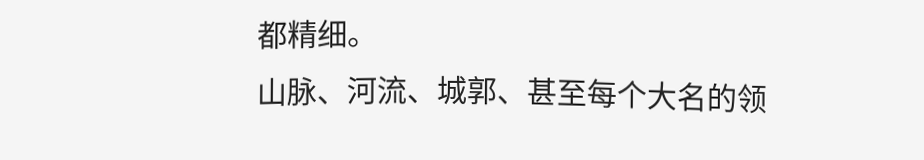都精细。
山脉、河流、城郭、甚至每个大名的领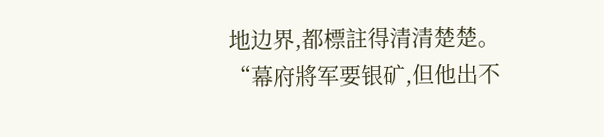地边界,都標註得清清楚楚。
“幕府將军要银矿,但他出不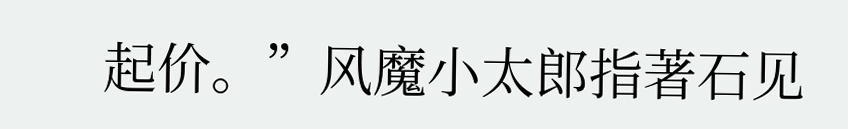起价。”风魔小太郎指著石见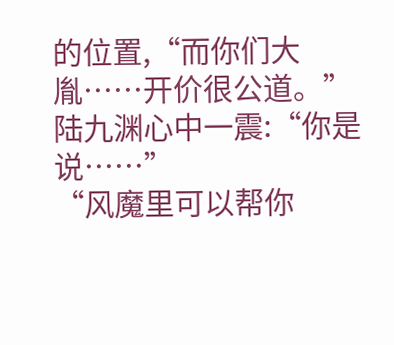的位置,“而你们大胤……开价很公道。”
陆九渊心中一震:“你是说……”
“风魔里可以帮你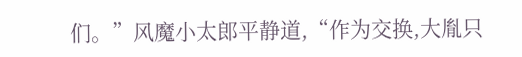们。”风魔小太郎平静道,“作为交换,大胤只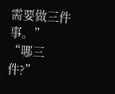需要做三件事。”
“哪三件?”